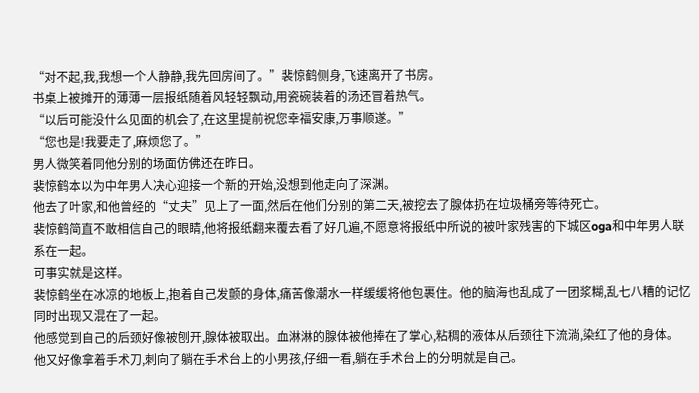“对不起,我,我想一个人静静,我先回房间了。”裴惊鹤侧身,飞速离开了书房。
书桌上被摊开的薄薄一层报纸随着风轻轻飘动,用瓷碗装着的汤还冒着热气。
“以后可能没什么见面的机会了,在这里提前祝您幸福安康,万事顺遂。”
“您也是!我要走了,麻烦您了。”
男人微笑着同他分别的场面仿佛还在昨日。
裴惊鹤本以为中年男人决心迎接一个新的开始,没想到他走向了深渊。
他去了叶家,和他曾经的“丈夫”见上了一面,然后在他们分别的第二天,被挖去了腺体扔在垃圾桶旁等待死亡。
裴惊鹤简直不敢相信自己的眼睛,他将报纸翻来覆去看了好几遍,不愿意将报纸中所说的被叶家残害的下城区oga和中年男人联系在一起。
可事实就是这样。
裴惊鹤坐在冰凉的地板上,抱着自己发颤的身体,痛苦像潮水一样缓缓将他包裹住。他的脑海也乱成了一团浆糊,乱七八糟的记忆同时出现又混在了一起。
他感觉到自己的后颈好像被刨开,腺体被取出。血淋淋的腺体被他捧在了掌心,粘稠的液体从后颈往下流淌,染红了他的身体。
他又好像拿着手术刀,刺向了躺在手术台上的小男孩,仔细一看,躺在手术台上的分明就是自己。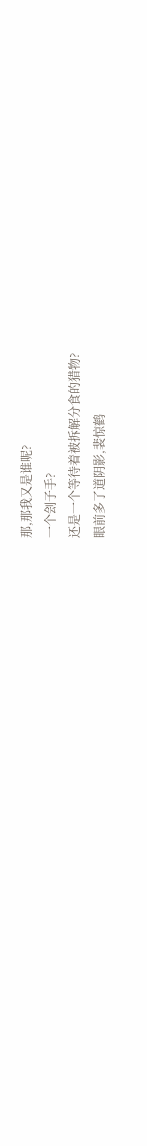那,那我又是谁呢?
一个刽子手?
还是一个等待着被拆解分食的猎物?
眼前多了道阴影,裴惊鹤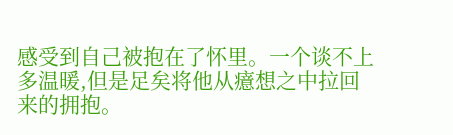感受到自己被抱在了怀里。一个谈不上多温暖,但是足矣将他从癔想之中拉回来的拥抱。